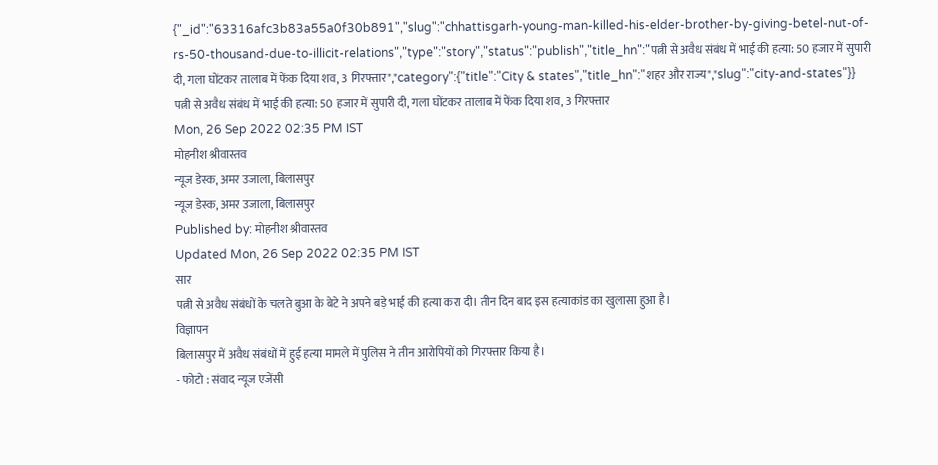{"_id":"63316afc3b83a55a0f30b891","slug":"chhattisgarh-young-man-killed-his-elder-brother-by-giving-betel-nut-of-rs-50-thousand-due-to-illicit-relations","type":"story","status":"publish","title_hn":"पत्नी से अवैध संबंध में भाई की हत्या: 50 हजार में सुपारी दी, गला घोंटकर तालाब में फेंक दिया शव, 3 गिरफ्तार","category":{"title":"City & states","title_hn":"शहर और राज्य","slug":"city-and-states"}}
पत्नी से अवैध संबंध में भाई की हत्या: 50 हजार में सुपारी दी, गला घोंटकर तालाब में फेंक दिया शव, 3 गिरफ्तार
Mon, 26 Sep 2022 02:35 PM IST
मोहनीश श्रीवास्तव
न्यूज डेस्क, अमर उजाला, बिलासपुर
न्यूज डेस्क, अमर उजाला, बिलासपुर
Published by: मोहनीश श्रीवास्तव
Updated Mon, 26 Sep 2022 02:35 PM IST
सार
पत्नी से अवैध संबंधों के चलते बुआ के बेटे ने अपने बड़े भाई की हत्या करा दी। तीन दिन बाद इस हत्याकांड का खुलासा हुआ है।
विज्ञापन
बिलासपुर में अवैध संबंधों में हुई हत्या मामले में पुलिस ने तीन आरोपियों को गिरफ्तार किया है।
- फोटो : संवाद न्यूज एजेंसी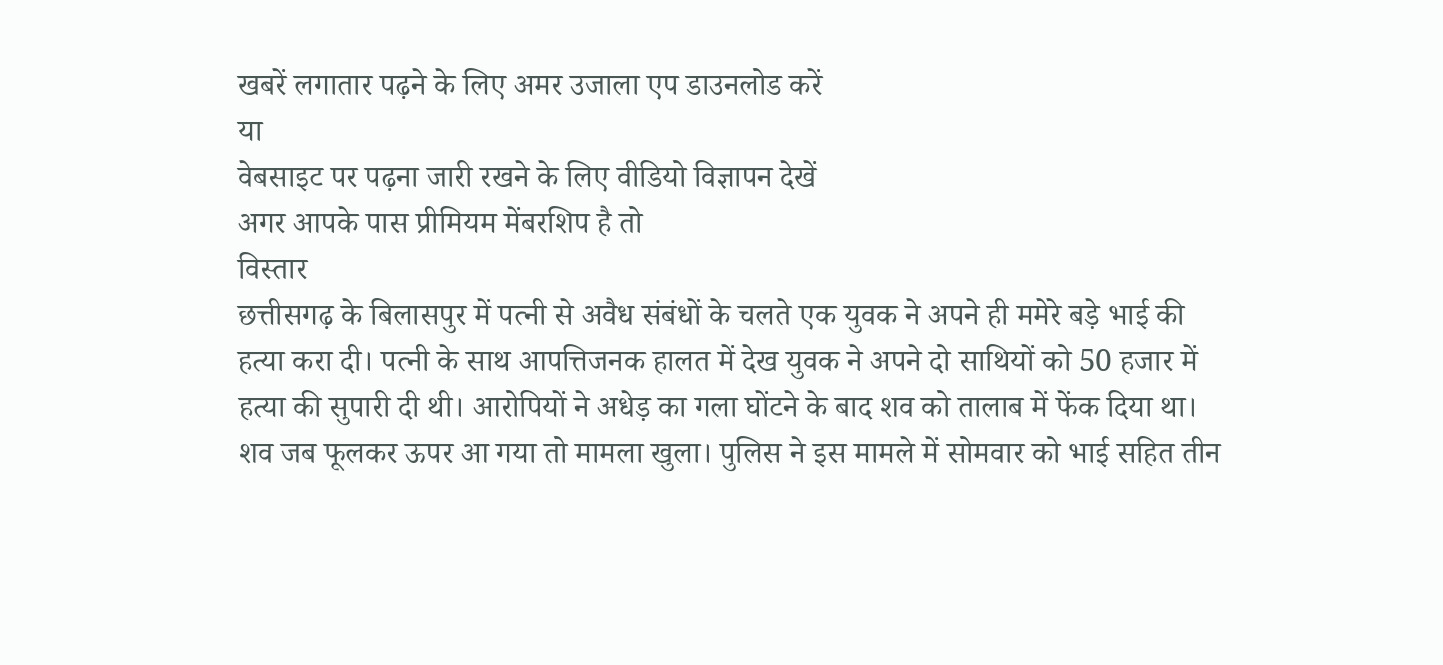खबरें लगातार पढ़ने के लिए अमर उजाला एप डाउनलोड करें
या
वेबसाइट पर पढ़ना जारी रखने के लिए वीडियो विज्ञापन देखें
अगर आपके पास प्रीमियम मेंबरशिप है तो
विस्तार
छत्तीसगढ़ के बिलासपुर में पत्नी से अवैध संबंधों के चलते एक युवक ने अपने ही ममेरे बड़े भाई की हत्या करा दी। पत्नी के साथ आपत्तिजनक हालत में देख युवक ने अपने दो साथियों को 50 हजार में हत्या की सुपारी दी थी। आरोपियों ने अधेड़ का गला घोंटने के बाद शव को तालाब में फेंक दिया था। शव जब फूलकर ऊपर आ गया तो मामला खुला। पुलिस ने इस मामले में सोमवार को भाई सहित तीन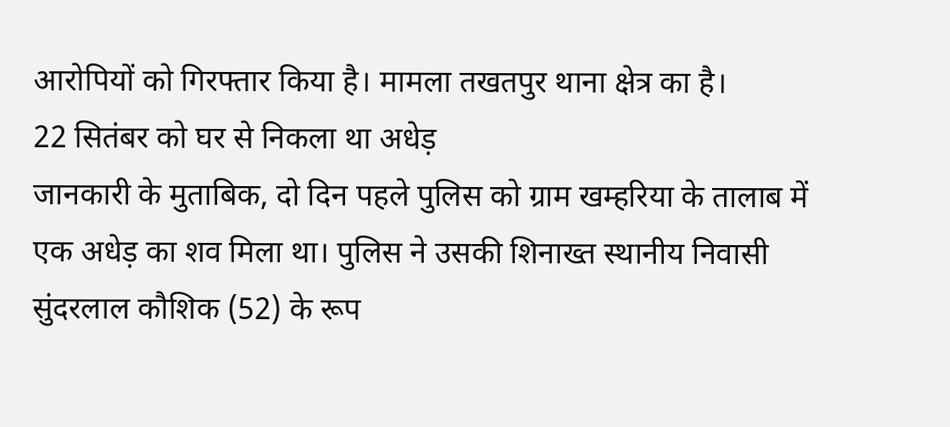आरोपियों को गिरफ्तार किया है। मामला तखतपुर थाना क्षेत्र का है।
22 सितंबर को घर से निकला था अधेड़
जानकारी के मुताबिक, दो दिन पहले पुलिस को ग्राम खम्हरिया के तालाब में एक अधेड़ का शव मिला था। पुलिस ने उसकी शिनाख्त स्थानीय निवासी सुंदरलाल कौशिक (52) के रूप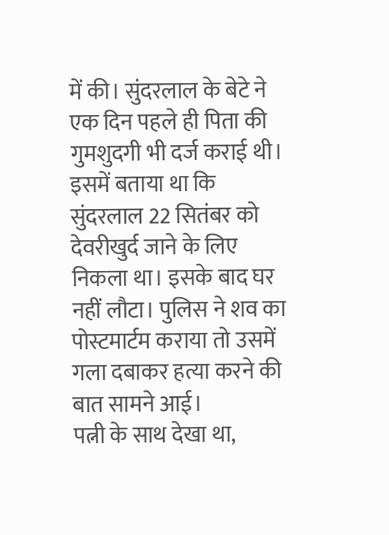में की। सुंदरलाल के बेटे ने एक दिन पहले ही पिता की गुमशुदगी भी दर्ज कराई थी। इसमें बताया था कि सुंदरलाल 22 सितंबर को देवरीखुर्द जाने के लिए निकला था। इसके बाद घर नहीं लौटा। पुलिस ने शव का पोस्टमार्टम कराया तो उसमें गला दबाकर हत्या करने की बात सामने आई।
पत्नी के साथ देखा था,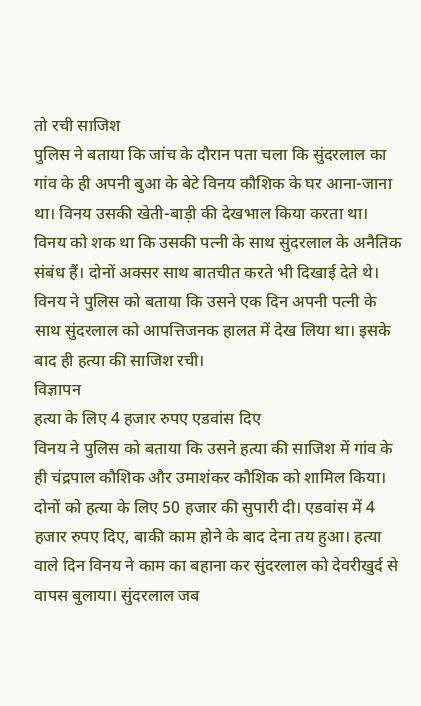तो रची साजिश
पुलिस ने बताया कि जांच के दौरान पता चला कि सुंदरलाल का गांव के ही अपनी बुआ के बेटे विनय कौशिक के घर आना-जाना था। विनय उसकी खेती-बाड़ी की देखभाल किया करता था। विनय को शक था कि उसकी पत्नी के साथ सुंदरलाल के अनैतिक संबंध हैं। दोनों अक्सर साथ बातचीत करते भी दिखाई देते थे। विनय ने पुलिस को बताया कि उसने एक दिन अपनी पत्नी के साथ सुंदरलाल को आपत्तिजनक हालत में देख लिया था। इसके बाद ही हत्या की साजिश रची।
विज्ञापन
हत्या के लिए 4 हजार रुपए एडवांस दिए
विनय ने पुलिस को बताया कि उसने हत्या की साजिश में गांव के ही चंद्रपाल कौशिक और उमाशंकर कौशिक को शामिल किया। दोनों को हत्या के लिए 50 हजार की सुपारी दी। एडवांस में 4 हजार रुपए दिए, बाकी काम होने के बाद देना तय हुआ। हत्या वाले दिन विनय ने काम का बहाना कर सुंदरलाल को देवरीखुर्द से वापस बुलाया। सुंदरलाल जब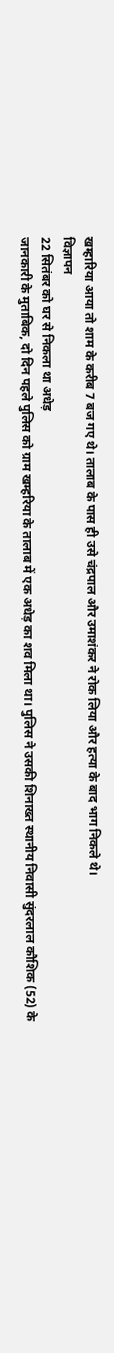खम्हारिया आया तो शाम के करीब 7 बज गए थे। तालाब के पास ही उसे चंद्रपाल और उमाशंकर ने रोक लिया और हत्या के बाद भाग निकले थे।
विज्ञापन
22 सितंबर को घर से निकला था अधेड़
जानकारी के मुताबिक, दो दिन पहले पुलिस को ग्राम खम्हरिया के तालाब में एक अधेड़ का शव मिला था। पुलिस ने उसकी शिनाख्त स्थानीय निवासी सुंदरलाल कौशिक (52) के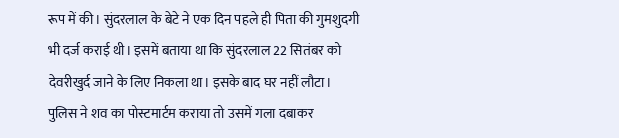रूप में की। सुंदरलाल के बेटे ने एक दिन पहले ही पिता की गुमशुदगी भी दर्ज कराई थी। इसमें बताया था कि सुंदरलाल 22 सितंबर को देवरीखुर्द जाने के लिए निकला था। इसके बाद घर नहीं लौटा। पुलिस ने शव का पोस्टमार्टम कराया तो उसमें गला दबाकर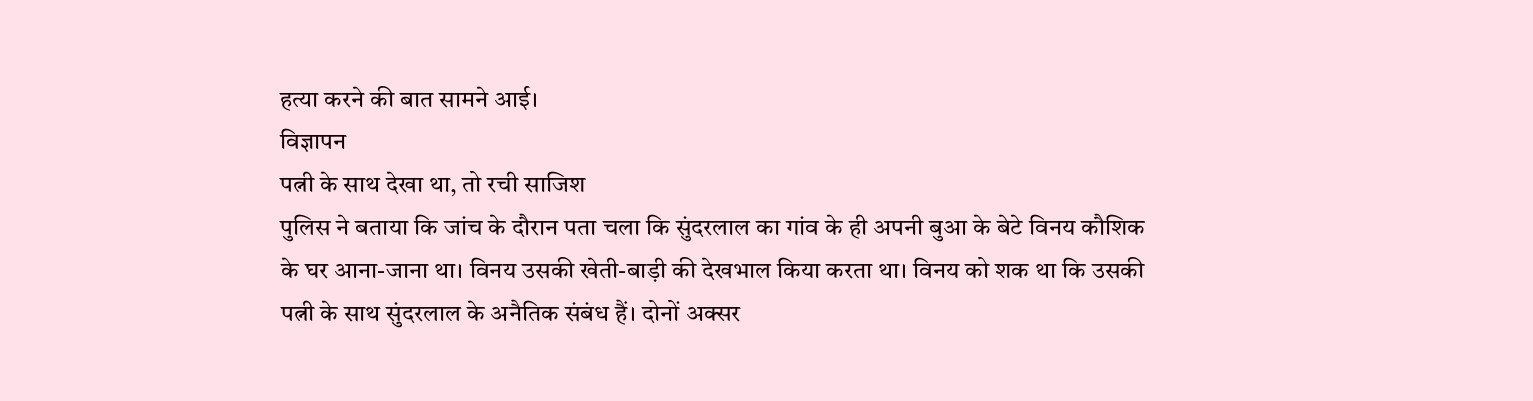हत्या करने की बात सामने आई।
विज्ञापन
पत्नी के साथ देखा था, तो रची साजिश
पुलिस ने बताया कि जांच के दौरान पता चला कि सुंदरलाल का गांव के ही अपनी बुआ के बेटे विनय कौशिक के घर आना-जाना था। विनय उसकी खेती-बाड़ी की देखभाल किया करता था। विनय को शक था कि उसकी पत्नी के साथ सुंदरलाल के अनैतिक संबंध हैं। दोनों अक्सर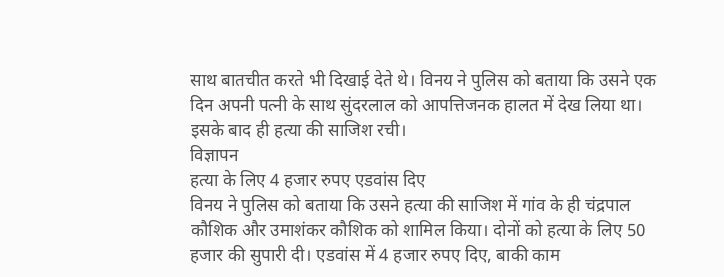साथ बातचीत करते भी दिखाई देते थे। विनय ने पुलिस को बताया कि उसने एक दिन अपनी पत्नी के साथ सुंदरलाल को आपत्तिजनक हालत में देख लिया था। इसके बाद ही हत्या की साजिश रची।
विज्ञापन
हत्या के लिए 4 हजार रुपए एडवांस दिए
विनय ने पुलिस को बताया कि उसने हत्या की साजिश में गांव के ही चंद्रपाल कौशिक और उमाशंकर कौशिक को शामिल किया। दोनों को हत्या के लिए 50 हजार की सुपारी दी। एडवांस में 4 हजार रुपए दिए, बाकी काम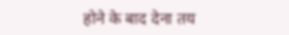होने के बाद देना तय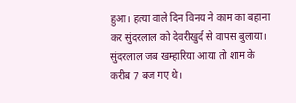हुआ। हत्या वाले दिन विनय ने काम का बहाना कर सुंदरलाल को देवरीखुर्द से वापस बुलाया। सुंदरलाल जब खम्हारिया आया तो शाम के करीब 7 बज गए थे।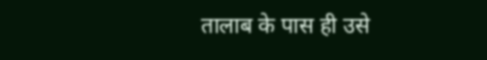तालाब के पास ही उसे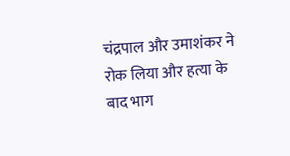चंद्रपाल और उमाशंकर ने रोक लिया और हत्या के बाद भाग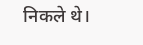निकले थे।